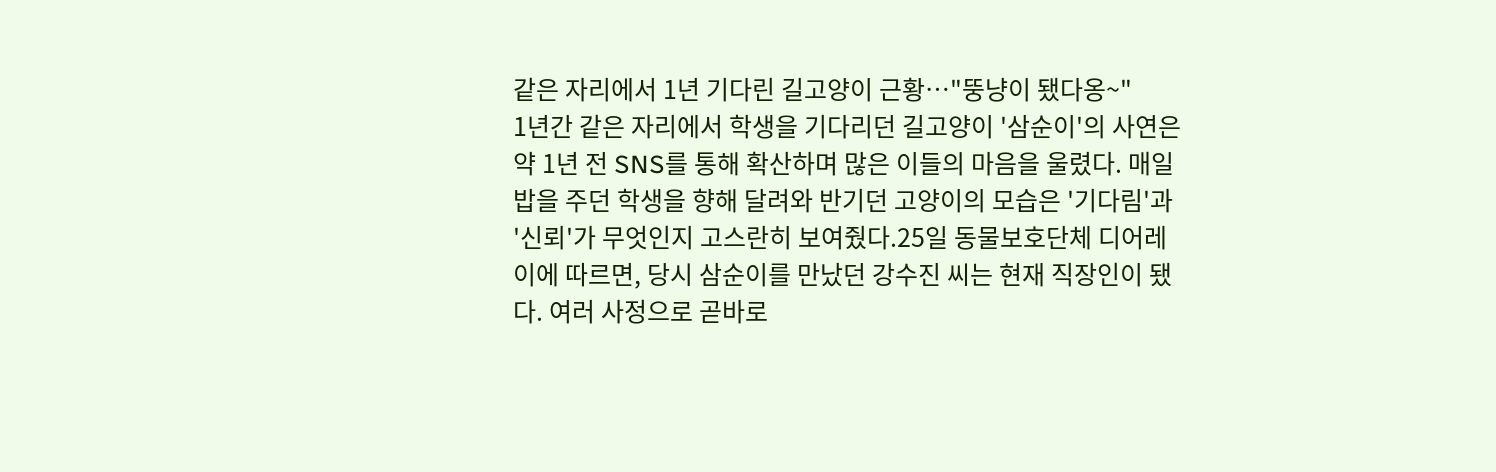같은 자리에서 1년 기다린 길고양이 근황…"뚱냥이 됐다옹~"
1년간 같은 자리에서 학생을 기다리던 길고양이 '삼순이'의 사연은 약 1년 전 SNS를 통해 확산하며 많은 이들의 마음을 울렸다. 매일 밥을 주던 학생을 향해 달려와 반기던 고양이의 모습은 '기다림'과 '신뢰'가 무엇인지 고스란히 보여줬다.25일 동물보호단체 디어레이에 따르면, 당시 삼순이를 만났던 강수진 씨는 현재 직장인이 됐다. 여러 사정으로 곧바로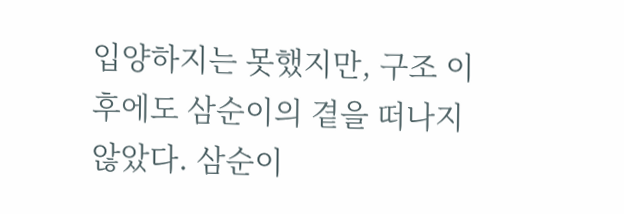입양하지는 못했지만, 구조 이후에도 삼순이의 곁을 떠나지 않았다. 삼순이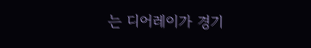는 디어레이가 경기